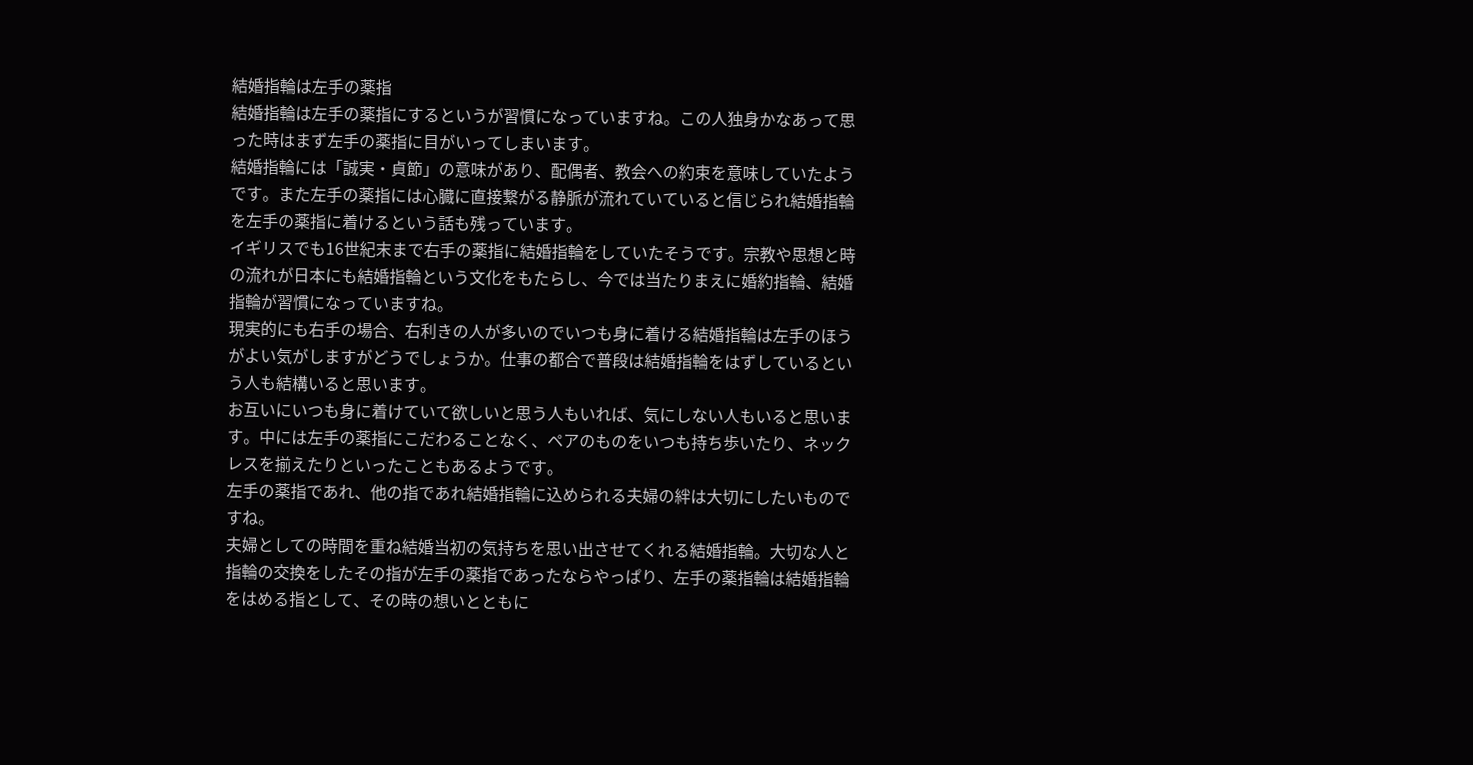結婚指輪は左手の薬指
結婚指輪は左手の薬指にするというが習慣になっていますね。この人独身かなあって思った時はまず左手の薬指に目がいってしまいます。
結婚指輪には「誠実・貞節」の意味があり、配偶者、教会への約束を意味していたようです。また左手の薬指には心臓に直接繋がる静脈が流れていていると信じられ結婚指輪を左手の薬指に着けるという話も残っています。
イギリスでも16世紀末まで右手の薬指に結婚指輪をしていたそうです。宗教や思想と時の流れが日本にも結婚指輪という文化をもたらし、今では当たりまえに婚約指輪、結婚指輪が習慣になっていますね。
現実的にも右手の場合、右利きの人が多いのでいつも身に着ける結婚指輪は左手のほうがよい気がしますがどうでしょうか。仕事の都合で普段は結婚指輪をはずしているという人も結構いると思います。
お互いにいつも身に着けていて欲しいと思う人もいれば、気にしない人もいると思います。中には左手の薬指にこだわることなく、ペアのものをいつも持ち歩いたり、ネックレスを揃えたりといったこともあるようです。
左手の薬指であれ、他の指であれ結婚指輪に込められる夫婦の絆は大切にしたいものですね。
夫婦としての時間を重ね結婚当初の気持ちを思い出させてくれる結婚指輪。大切な人と指輪の交換をしたその指が左手の薬指であったならやっぱり、左手の薬指輪は結婚指輪をはめる指として、その時の想いとともに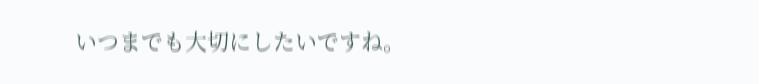いつまでも大切にしたいですね。